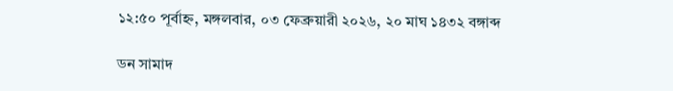১২:৫০ পূর্বাহ্ন, মঙ্গলবার, ০৩ ফেব্রুয়ারী ২০২৬, ২০ মাঘ ১৪৩২ বঙ্গাব্দ

ডন সামাদ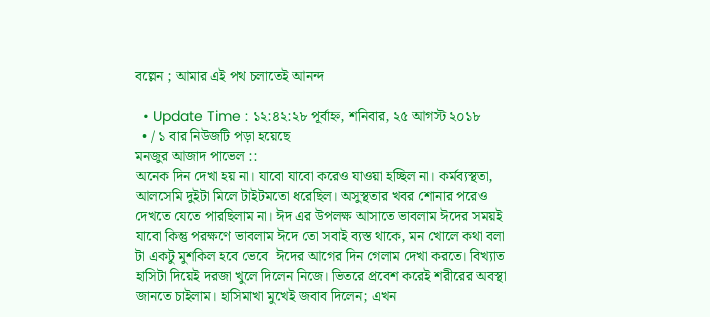বল্লেন ; আমার এই পথ চলাতেই আনন্দ

  • Update Time : ১২:৪২:২৮ পূর্বাহ্ন, শনিবার, ২৫ আগস্ট ২০১৮
  • / ১ বার নিউজটি পড়া হয়েছে
মনজুর আজাদ পাভেল ::
অনেক দিন দেখা হয় না। যাবো যাবো করেও যাওয়া হচ্ছিল না। কর্মব্যস্থতা, আলসেমি দুইটা মিলে টাইটমতো ধরেছিল। অসুস্থতার খবর শোনার পরেও দেখতে যেতে পারছিলাম না। ঈদ এর উপলক্ষ আসাতে ভাবলাম ঈদের সময়ই যাবো কিন্তু পরক্ষণে ভাবলাম ঈদে তো সবাই ব্যস্ত থাকে, মন খোলে কথা বলা টা একটু মুশকিল হবে ভেবে  ঈদের আগের দিন গেলাম দেখা করতে। বিখ্যাত হাসিটা দিয়েই দরজা খুলে দিলেন নিজে। ভিতরে প্রবেশ করেই শরীরের অবস্থা জানতে চাইলাম। হাসিমাখা মুখেই জবাব দিলেন; এখন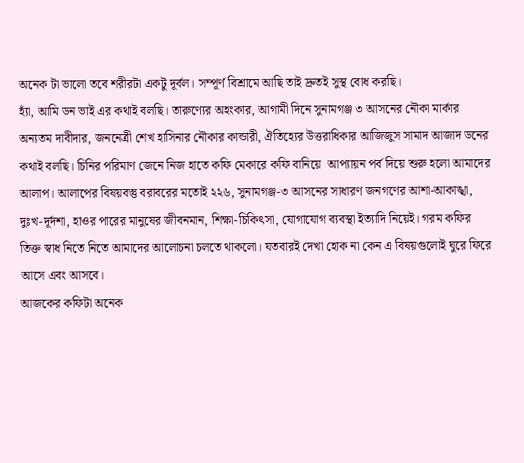অনেক টা ভালো তবে শরীরটা একটু দূর্বল। সম্পূর্ণ বিশ্রামে আছি তাই দ্রুতই সুস্থ বোধ করছি।
হ্যাঁ, আমি ডন ভাই এর কথাই বলছি। তারুণ্যের অহংকার, আগামী দিনে সুনামগঞ্জ ৩ আসনের নৌকা মার্কার অন্যতম দাবীদার, জননেত্রী শেখ হাসিনার নৌকার কান্ডারী, ঐতিহ্যের উত্তরাধিকার আজিজুস সামাদ আজাদ ডনের কথাই বলছি। চিনির পরিমাণ জেনে নিজ হাতে কফি মেকারে কফি বানিয়ে  আপ্যায়ন পর্ব দিয়ে শুরু হলো আমাদের আলাপ। আলাপের বিষয়বস্তু বরাবরের মতোই ২২৬, সুনামগঞ্জ-৩ আসনের সাধারণ জনগণের আশা-আকাঙ্খা, দুঃখ-দূর্দশা, হাওর পারের মানুষের জীবনমান, শিক্ষা-চিকিৎসা, যোগাযোগ ব্যবস্থা ইত্যাদি নিয়েই। গরম কফির তিক্ত স্বাধ নিতে নিতে আমাদের আলোচনা চলতে থাকলো। যতবারই দেখা হোক না কেন এ বিষয়গুলোই ঘুরে ফিরে আসে এবং আসবে।
আজকের কফিটা অনেক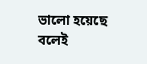ভালো হয়েছে বলেই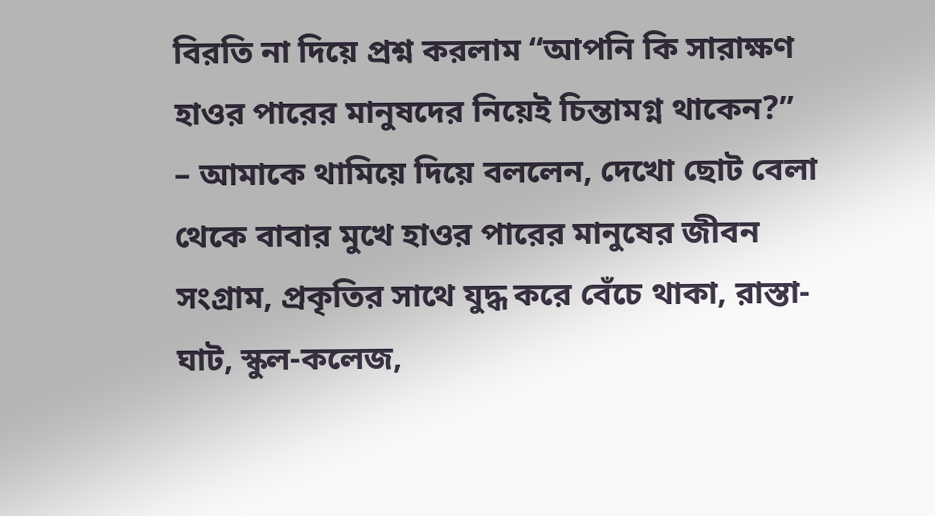বিরতি না দিয়ে প্রশ্ন করলাম “আপনি কি সারাক্ষণ হাওর পারের মানুষদের নিয়েই চিন্তামগ্ন থাকেন?”
– আমাকে থামিয়ে দিয়ে বললেন, দেখো ছোট বেলা থেকে বাবার মুখে হাওর পারের মানুষের জীবন সংগ্রাম, প্রকৃতির সাথে যুদ্ধ করে বেঁচে থাকা, রাস্তা-ঘাট, স্কুল-কলেজ,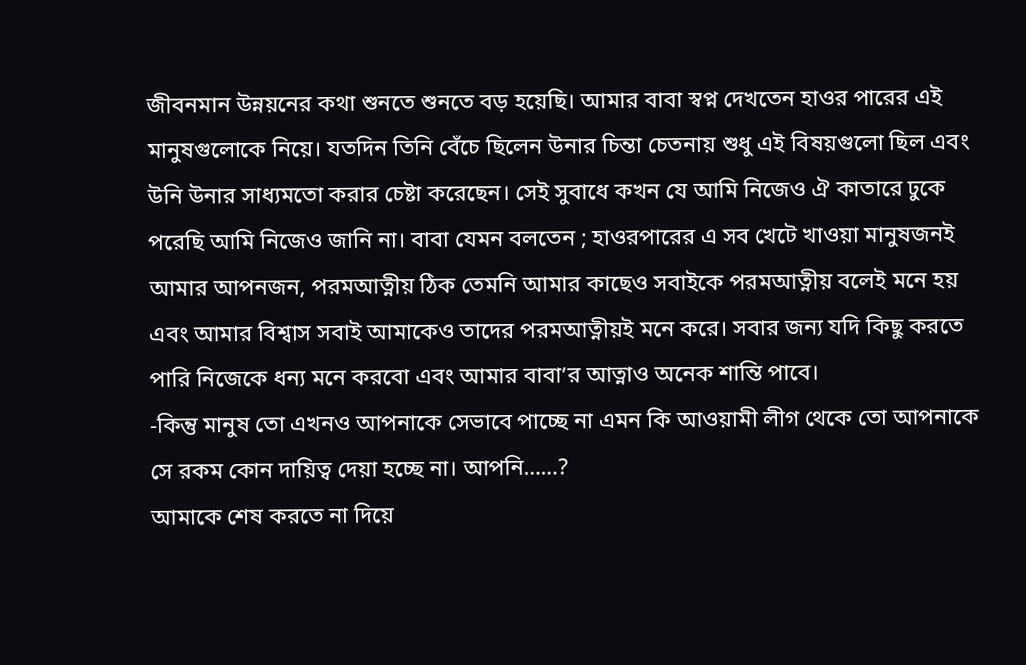জীবনমান উন্নয়নের কথা শুনতে শুনতে বড় হয়েছি। আমার বাবা স্বপ্ন দেখতেন হাওর পারের এই মানুষগুলোকে নিয়ে। যতদিন তিনি বেঁচে ছিলেন উনার চিন্তা চেতনায় শুধু এই বিষয়গুলো ছিল এবং উনি উনার সাধ্যমতো করার চেষ্টা করেছেন। সেই সুবাধে কখন যে আমি নিজেও ঐ কাতারে ঢুকে পরেছি আমি নিজেও জানি না। বাবা যেমন বলতেন ; হাওরপারের এ সব খেটে খাওয়া মানুষজনই আমার আপনজন, পরমআত্নীয় ঠিক তেমনি আমার কাছেও সবাইকে পরমআত্নীয় বলেই মনে হয় এবং আমার বিশ্বাস সবাই আমাকেও তাদের পরমআত্নীয়ই মনে করে। সবার জন্য যদি কিছু করতে পারি নিজেকে ধন্য মনে করবো এবং আমার বাবা’র আত্নাও অনেক শান্তি পাবে।
-কিন্তু মানুষ তো এখনও আপনাকে সেভাবে পাচ্ছে না এমন কি আওয়ামী লীগ থেকে তো আপনাকে সে রকম কোন দায়িত্ব দেয়া হচ্ছে না। আপনি……?
আমাকে শেষ করতে না দিয়ে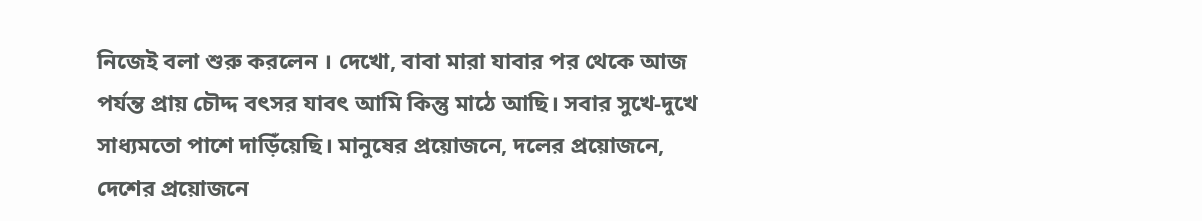নিজেই বলা শুরু করলেন । দেখো, বাবা মারা যাবার পর থেকে আজ পর্যন্ত প্রায় চৌদ্দ বৎসর যাবৎ আমি কিন্তু মাঠে আছি। সবার সুখে-দুখে সাধ্যমতো পাশে দাড়িঁয়েছি। মানুষের প্রয়োজনে, দলের প্রয়োজনে, দেশের প্রয়োজনে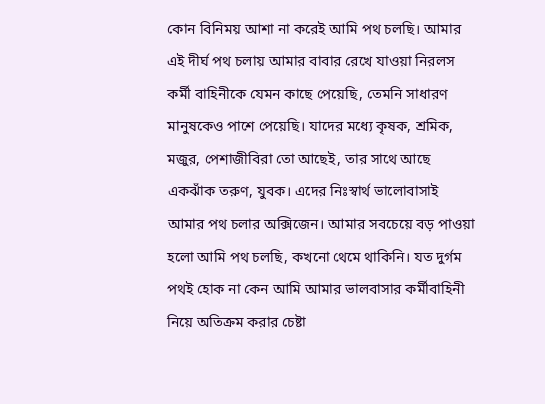কোন বিনিময় আশা না করেই আমি পথ চলছি। আমার এই দীর্ঘ পথ চলায় আমার বাবার রেখে যাওয়া নিরলস কর্মী বাহিনীকে যেমন কাছে পেয়েছি, তেমনি সাধারণ মানুষকেও পাশে পেয়েছি। যাদের মধ্যে কৃষক, শ্রমিক, মজুর, পেশাজীবিরা তো আছেই, তার সাথে আছে একঝাঁক তরুণ, যুবক। এদের নিঃস্বার্থ ভালোবাসাই আমার পথ চলার অক্সিজেন। আমার সবচেয়ে বড় পাওয়া হলো আমি পথ চলছি, কখনো থেমে থাকিনি। যত দুর্গম পথই হোক না কেন আমি আমার ভালবাসার কর্মীবাহিনী নিয়ে অতিক্রম করার চেষ্টা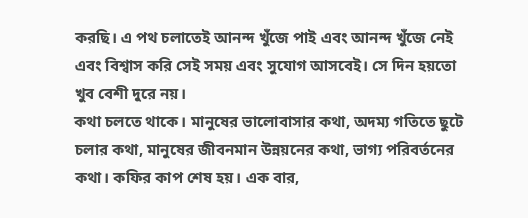করছি। এ পথ চলাতেই আনন্দ খুঁজে পাই এবং আনন্দ খুঁজে নেই এবং বিশ্বাস করি সেই সময় এবং সুযোগ আসবেই। সে দিন হয়তো খুব বেশী দুরে নয়।
কথা চলতে থাকে। মানুষের ভালোবাসার কথা, অদম্য গতিতে ছুটে চলার কথা, মানুষের জীবনমান উন্নয়নের কথা, ভাগ্য পরিবর্তনের কথা। কফির কাপ শেষ হয়। এক বার,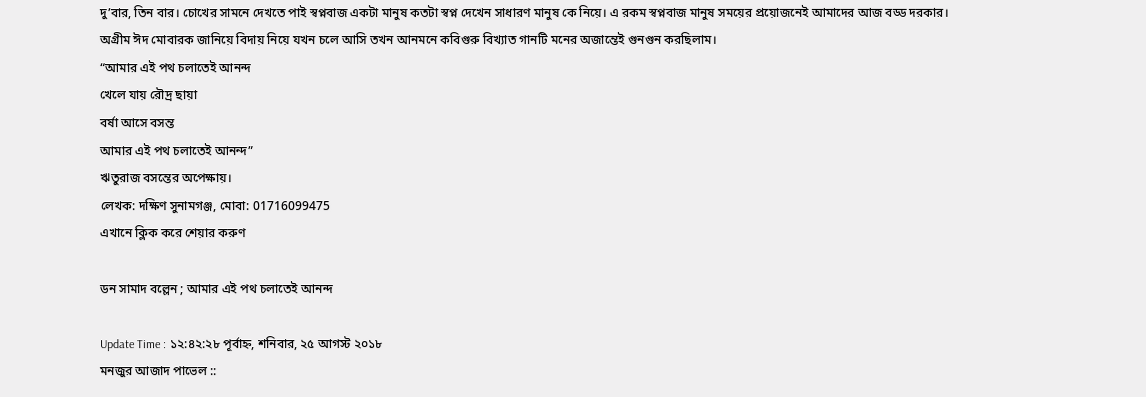দু’বার, তিন বার। চোখের সামনে দেখতে পাই স্বপ্নবাজ একটা মানুষ কতটা স্বপ্ন দেখেন সাধারণ মানুষ কে নিয়ে। এ রকম স্বপ্নবাজ মানুষ সময়ের প্রয়োজনেই আমাদের আজ বড্ড দরকার।
অগ্রীম ঈদ মোবারক জানিয়ে বিদায় নিয়ে যখন চলে আসি তখন আনমনে কবিগুরু বিখ্যাত গানটি মনের অজান্তেই গুনগুন করছিলাম।
“আমার এই পথ চলাতেই আনন্দ
খেলে যায় রৌদ্র ছায়া
বর্ষা আসে বসন্ত
আমার এই পথ চলাতেই আনন্দ”
ঋতুরাজ বসন্তের অপেক্ষায়।
লেখক: দক্ষিণ সুনামগঞ্জ, মোবা: 01716099475
এখানে ক্লিক করে শেয়ার করুণ

ডন সামাদ বল্লেন ; আমার এই পথ চলাতেই আনন্দ

Update Time : ১২:৪২:২৮ পূর্বাহ্ন, শনিবার, ২৫ আগস্ট ২০১৮
মনজুর আজাদ পাভেল ::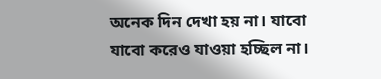অনেক দিন দেখা হয় না। যাবো যাবো করেও যাওয়া হচ্ছিল না।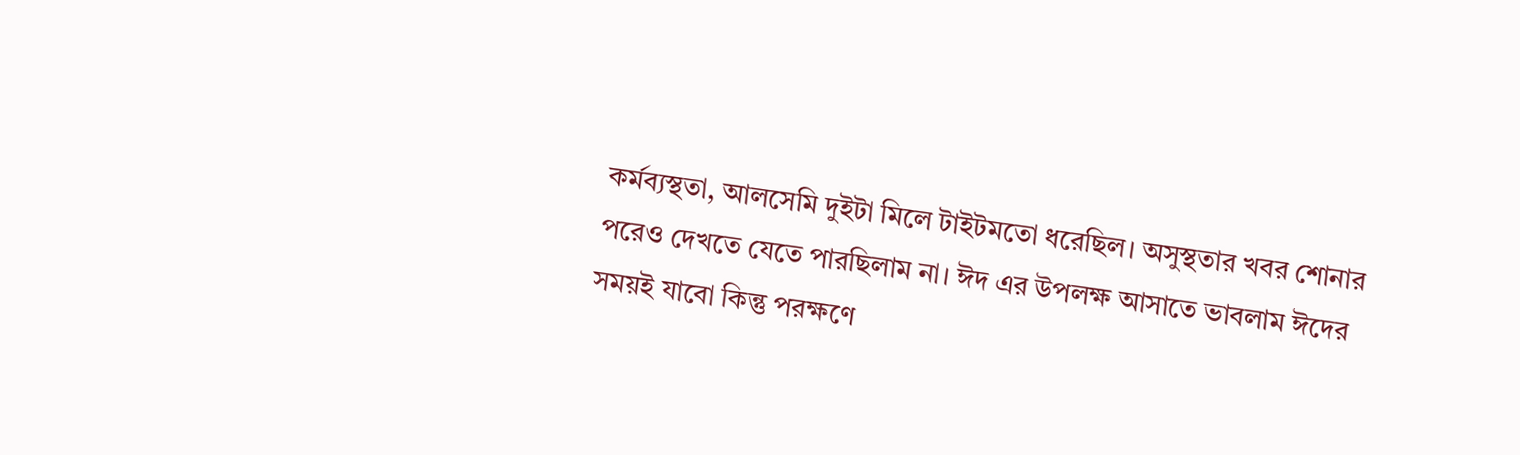কর্মব্যস্থতা, আলসেমি দুইটা মিলে টাইটমতো ধরেছিল। অসুস্থতার খবর শোনার পরেও দেখতে যেতে পারছিলাম না। ঈদ এর উপলক্ষ আসাতে ভাবলাম ঈদের সময়ই যাবো কিন্তু পরক্ষণে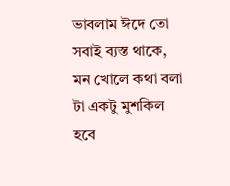ভাবলাম ঈদে তো সবাই ব্যস্ত থাকে, মন খোলে কথা বলা টা একটু মুশকিল হবে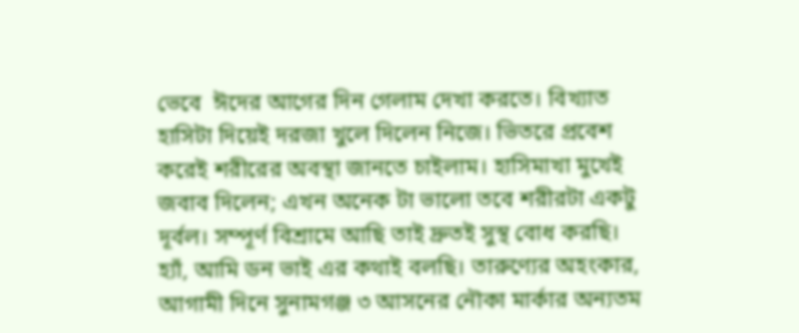ভেবে  ঈদের আগের দিন গেলাম দেখা করতে। বিখ্যাত হাসিটা দিয়েই দরজা খুলে দিলেন নিজে। ভিতরে প্রবেশ করেই শরীরের অবস্থা জানতে চাইলাম। হাসিমাখা মুখেই জবাব দিলেন; এখন অনেক টা ভালো তবে শরীরটা একটু দূর্বল। সম্পূর্ণ বিশ্রামে আছি তাই দ্রুতই সুস্থ বোধ করছি।
হ্যাঁ, আমি ডন ভাই এর কথাই বলছি। তারুণ্যের অহংকার, আগামী দিনে সুনামগঞ্জ ৩ আসনের নৌকা মার্কার অন্যতম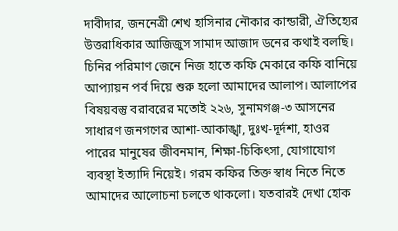দাবীদার, জননেত্রী শেখ হাসিনার নৌকার কান্ডারী, ঐতিহ্যের উত্তরাধিকার আজিজুস সামাদ আজাদ ডনের কথাই বলছি। চিনির পরিমাণ জেনে নিজ হাতে কফি মেকারে কফি বানিয়ে  আপ্যায়ন পর্ব দিয়ে শুরু হলো আমাদের আলাপ। আলাপের বিষয়বস্তু বরাবরের মতোই ২২৬, সুনামগঞ্জ-৩ আসনের সাধারণ জনগণের আশা-আকাঙ্খা, দুঃখ-দূর্দশা, হাওর পারের মানুষের জীবনমান, শিক্ষা-চিকিৎসা, যোগাযোগ ব্যবস্থা ইত্যাদি নিয়েই। গরম কফির তিক্ত স্বাধ নিতে নিতে আমাদের আলোচনা চলতে থাকলো। যতবারই দেখা হোক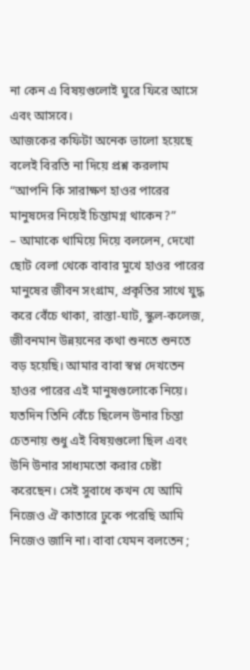না কেন এ বিষয়গুলোই ঘুরে ফিরে আসে এবং আসবে।
আজকের কফিটা অনেক ভালো হয়েছে বলেই বিরতি না দিয়ে প্রশ্ন করলাম “আপনি কি সারাক্ষণ হাওর পারের মানুষদের নিয়েই চিন্তামগ্ন থাকেন?”
– আমাকে থামিয়ে দিয়ে বললেন, দেখো ছোট বেলা থেকে বাবার মুখে হাওর পারের মানুষের জীবন সংগ্রাম, প্রকৃতির সাথে যুদ্ধ করে বেঁচে থাকা, রাস্তা-ঘাট, স্কুল-কলেজ, জীবনমান উন্নয়নের কথা শুনতে শুনতে বড় হয়েছি। আমার বাবা স্বপ্ন দেখতেন হাওর পারের এই মানুষগুলোকে নিয়ে। যতদিন তিনি বেঁচে ছিলেন উনার চিন্তা চেতনায় শুধু এই বিষয়গুলো ছিল এবং উনি উনার সাধ্যমতো করার চেষ্টা করেছেন। সেই সুবাধে কখন যে আমি নিজেও ঐ কাতারে ঢুকে পরেছি আমি নিজেও জানি না। বাবা যেমন বলতেন ;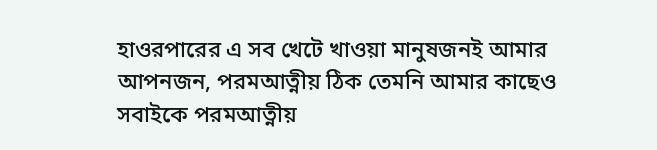হাওরপারের এ সব খেটে খাওয়া মানুষজনই আমার আপনজন, পরমআত্নীয় ঠিক তেমনি আমার কাছেও সবাইকে পরমআত্নীয়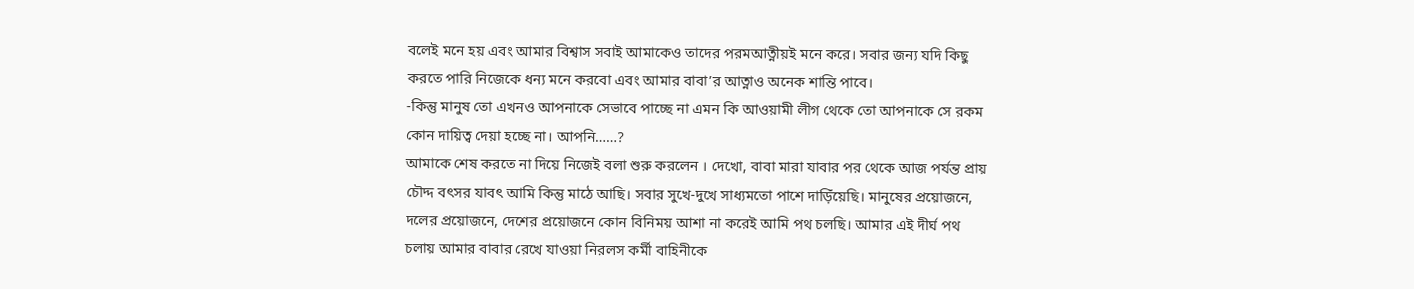বলেই মনে হয় এবং আমার বিশ্বাস সবাই আমাকেও তাদের পরমআত্নীয়ই মনে করে। সবার জন্য যদি কিছু করতে পারি নিজেকে ধন্য মনে করবো এবং আমার বাবা’র আত্নাও অনেক শান্তি পাবে।
-কিন্তু মানুষ তো এখনও আপনাকে সেভাবে পাচ্ছে না এমন কি আওয়ামী লীগ থেকে তো আপনাকে সে রকম কোন দায়িত্ব দেয়া হচ্ছে না। আপনি……?
আমাকে শেষ করতে না দিয়ে নিজেই বলা শুরু করলেন । দেখো, বাবা মারা যাবার পর থেকে আজ পর্যন্ত প্রায় চৌদ্দ বৎসর যাবৎ আমি কিন্তু মাঠে আছি। সবার সুখে-দুখে সাধ্যমতো পাশে দাড়িঁয়েছি। মানুষের প্রয়োজনে, দলের প্রয়োজনে, দেশের প্রয়োজনে কোন বিনিময় আশা না করেই আমি পথ চলছি। আমার এই দীর্ঘ পথ চলায় আমার বাবার রেখে যাওয়া নিরলস কর্মী বাহিনীকে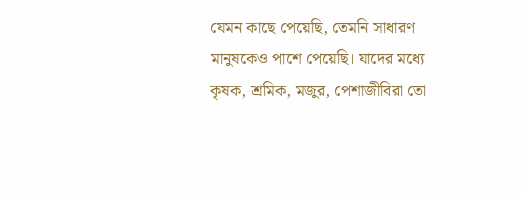যেমন কাছে পেয়েছি, তেমনি সাধারণ মানুষকেও পাশে পেয়েছি। যাদের মধ্যে কৃষক, শ্রমিক, মজুর, পেশাজীবিরা তো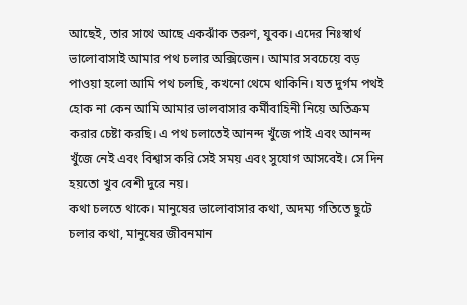আছেই, তার সাথে আছে একঝাঁক তরুণ, যুবক। এদের নিঃস্বার্থ ভালোবাসাই আমার পথ চলার অক্সিজেন। আমার সবচেয়ে বড় পাওয়া হলো আমি পথ চলছি, কখনো থেমে থাকিনি। যত দুর্গম পথই হোক না কেন আমি আমার ভালবাসার কর্মীবাহিনী নিয়ে অতিক্রম করার চেষ্টা করছি। এ পথ চলাতেই আনন্দ খুঁজে পাই এবং আনন্দ খুঁজে নেই এবং বিশ্বাস করি সেই সময় এবং সুযোগ আসবেই। সে দিন হয়তো খুব বেশী দুরে নয়।
কথা চলতে থাকে। মানুষের ভালোবাসার কথা, অদম্য গতিতে ছুটে চলার কথা, মানুষের জীবনমান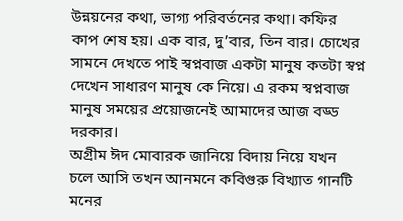উন্নয়নের কথা, ভাগ্য পরিবর্তনের কথা। কফির কাপ শেষ হয়। এক বার, দু’বার, তিন বার। চোখের সামনে দেখতে পাই স্বপ্নবাজ একটা মানুষ কতটা স্বপ্ন দেখেন সাধারণ মানুষ কে নিয়ে। এ রকম স্বপ্নবাজ মানুষ সময়ের প্রয়োজনেই আমাদের আজ বড্ড দরকার।
অগ্রীম ঈদ মোবারক জানিয়ে বিদায় নিয়ে যখন চলে আসি তখন আনমনে কবিগুরু বিখ্যাত গানটি মনের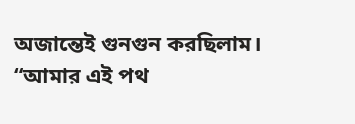অজান্তেই গুনগুন করছিলাম।
“আমার এই পথ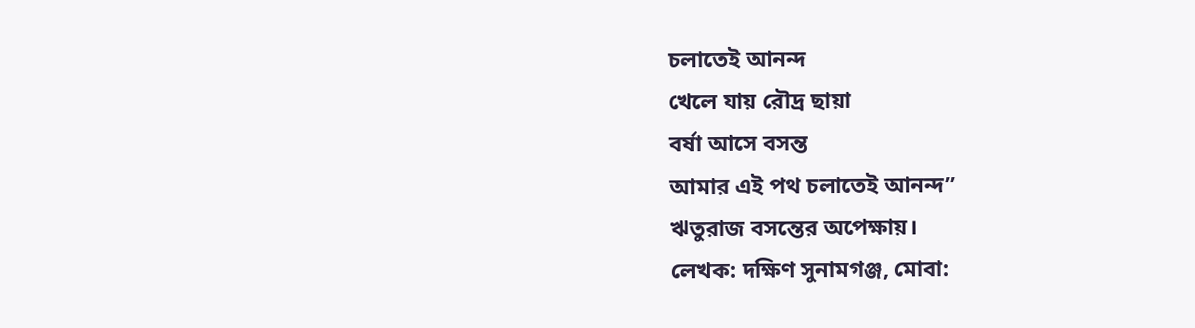চলাতেই আনন্দ
খেলে যায় রৌদ্র ছায়া
বর্ষা আসে বসন্ত
আমার এই পথ চলাতেই আনন্দ”
ঋতুরাজ বসন্তের অপেক্ষায়।
লেখক: দক্ষিণ সুনামগঞ্জ, মোবা: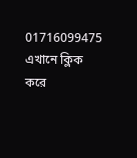01716099475
এখানে ক্লিক করে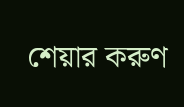শেয়ার করুণ